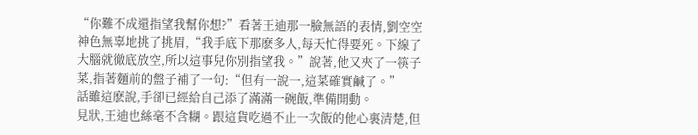“你難不成還指望我幫你想?”看著王迪那一臉無語的表情,劉空空神色無辜地挑了挑眉,“我手底下那麽多人,每天忙得要死。下線了大腦就徹底放空,所以這事兒你別指望我。”說著,他又夾了一筷子菜,指著麵前的盤子補了一句:“但有一說一,這菜確實鹹了。”
話雖這麽說,手卻已經給自己添了滿滿一碗飯,準備開動。
見狀,王迪也絲毫不含糊。跟這貨吃過不止一次飯的他心裏清楚,但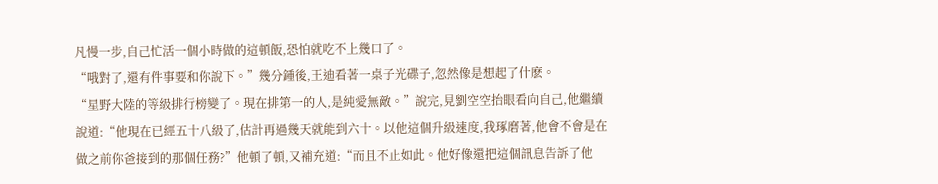凡慢一步,自己忙活一個小時做的這頓飯,恐怕就吃不上幾口了。
“哦對了,還有件事要和你說下。”幾分鍾後,王迪看著一桌子光碟子,忽然像是想起了什麽。
“星野大陸的等級排行榜變了。現在排第一的人,是純愛無敵。”說完,見劉空空抬眼看向自己,他繼續說道:“他現在已經五十八級了,估計再過幾天就能到六十。以他這個升級速度,我琢磨著,他會不會是在做之前你爸接到的那個任務?”他頓了頓,又補充道:“而且不止如此。他好像還把這個訊息告訴了他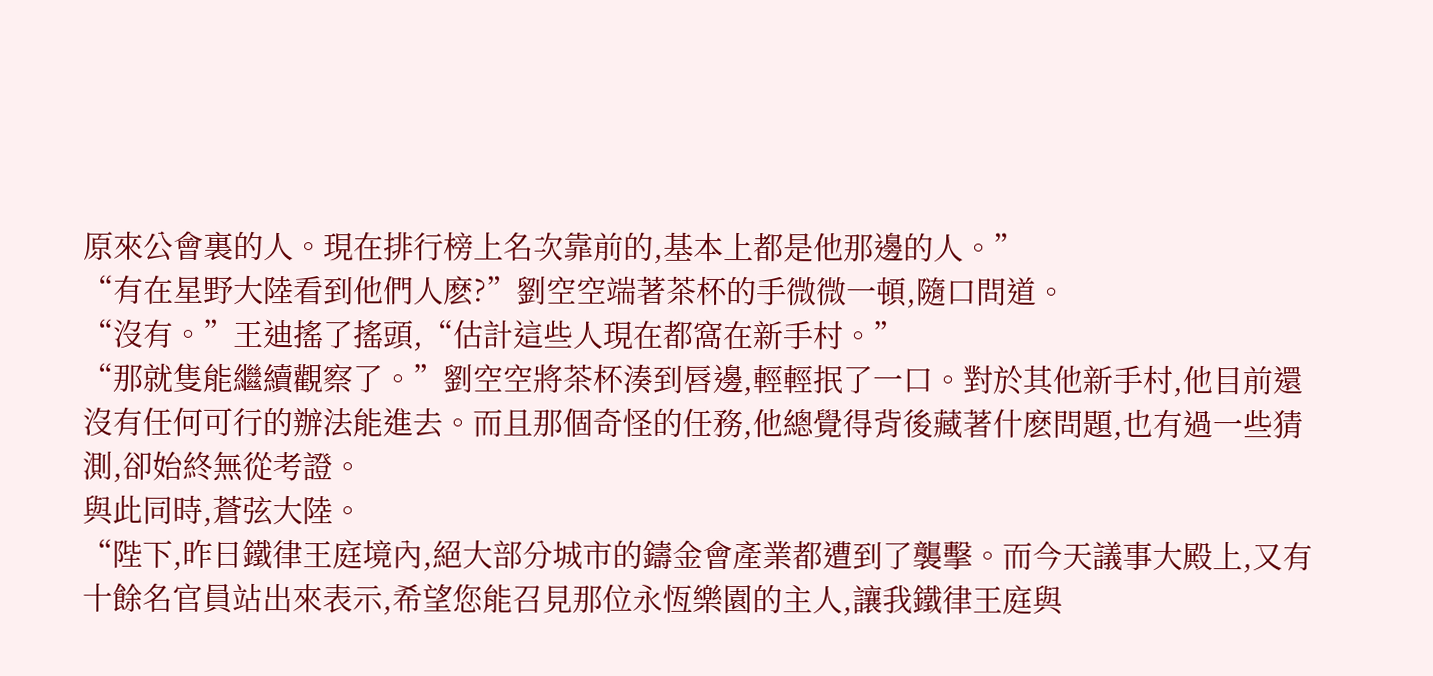原來公會裏的人。現在排行榜上名次靠前的,基本上都是他那邊的人。”
“有在星野大陸看到他們人麽?”劉空空端著茶杯的手微微一頓,隨口問道。
“沒有。”王迪搖了搖頭,“估計這些人現在都窩在新手村。”
“那就隻能繼續觀察了。”劉空空將茶杯湊到唇邊,輕輕抿了一口。對於其他新手村,他目前還沒有任何可行的辦法能進去。而且那個奇怪的任務,他總覺得背後藏著什麽問題,也有過一些猜測,卻始終無從考證。
與此同時,蒼弦大陸。
“陛下,昨日鐵律王庭境內,絕大部分城市的鑄金會產業都遭到了襲擊。而今天議事大殿上,又有十餘名官員站出來表示,希望您能召見那位永恆樂園的主人,讓我鐵律王庭與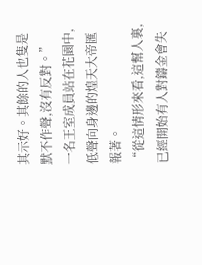其示好。其餘的人也隻是默不作聲,沒有反對。”
一名王室成員站在花園中,低聲向身邊的煌天大帝匯報著。
“從這情形來看,這幫人裏,已經開始有人對鑄金會失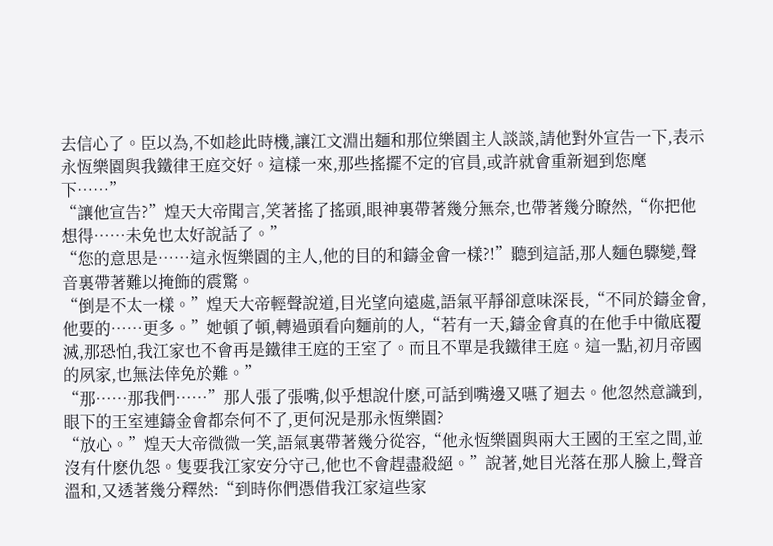去信心了。臣以為,不如趁此時機,讓江文淵出麵和那位樂園主人談談,請他對外宣告一下,表示永恆樂園與我鐵律王庭交好。這樣一來,那些搖擺不定的官員,或許就會重新迴到您麾下……”
“讓他宣告?”煌天大帝聞言,笑著搖了搖頭,眼神裏帶著幾分無奈,也帶著幾分瞭然,“你把他想得……未免也太好說話了。”
“您的意思是……這永恆樂園的主人,他的目的和鑄金會一樣?!”聽到這話,那人麵色驟變,聲音裏帶著難以掩飾的震驚。
“倒是不太一樣。”煌天大帝輕聲說道,目光望向遠處,語氣平靜卻意味深長,“不同於鑄金會,他要的……更多。”她頓了頓,轉過頭看向麵前的人,“若有一天,鑄金會真的在他手中徹底覆滅,那恐怕,我江家也不會再是鐵律王庭的王室了。而且不單是我鐵律王庭。這一點,初月帝國的夙家,也無法倖免於難。”
“那……那我們……”那人張了張嘴,似乎想說什麽,可話到嘴邊又嚥了迴去。他忽然意識到,眼下的王室連鑄金會都奈何不了,更何況是那永恆樂園?
“放心。”煌天大帝微微一笑,語氣裏帶著幾分從容,“他永恆樂園與兩大王國的王室之間,並沒有什麽仇怨。隻要我江家安分守己,他也不會趕盡殺絕。”說著,她目光落在那人臉上,聲音溫和,又透著幾分釋然:“到時你們憑借我江家這些家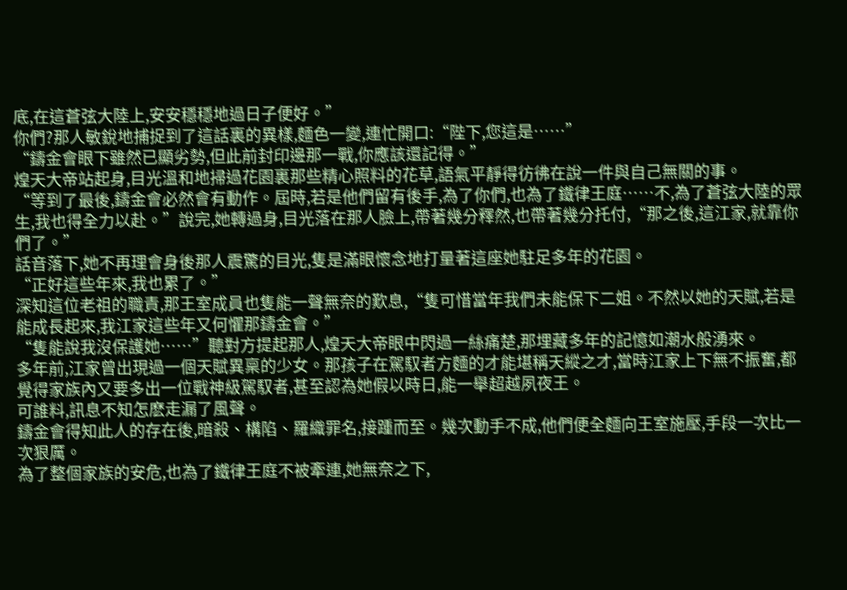底,在這蒼弦大陸上,安安穩穩地過日子便好。”
你們?那人敏銳地捕捉到了這話裏的異樣,麵色一變,連忙開口:“陛下,您這是……”
“鑄金會眼下雖然已顯劣勢,但此前封印邊那一戰,你應該還記得。”
煌天大帝站起身,目光溫和地掃過花園裏那些精心照料的花草,語氣平靜得彷彿在說一件與自己無關的事。
“等到了最後,鑄金會必然會有動作。屆時,若是他們留有後手,為了你們,也為了鐵律王庭……不,為了蒼弦大陸的眾生,我也得全力以赴。”說完,她轉過身,目光落在那人臉上,帶著幾分釋然,也帶著幾分托付,“那之後,這江家,就靠你們了。”
話音落下,她不再理會身後那人震驚的目光,隻是滿眼懷念地打量著這座她駐足多年的花園。
“正好這些年來,我也累了。”
深知這位老祖的職責,那王室成員也隻能一聲無奈的歎息,“隻可惜當年我們未能保下二姐。不然以她的天賦,若是能成長起來,我江家這些年又何懼那鑄金會。”
“隻能說我沒保護她……”聽對方提起那人,煌天大帝眼中閃過一絲痛楚,那埋藏多年的記憶如潮水般湧來。
多年前,江家曾出現過一個天賦異稟的少女。那孩子在駕馭者方麵的才能堪稱天縱之才,當時江家上下無不振奮,都覺得家族內又要多出一位戰神級駕馭者,甚至認為她假以時日,能一舉超越夙夜王。
可誰料,訊息不知怎麽走漏了風聲。
鑄金會得知此人的存在後,暗殺、構陷、羅織罪名,接踵而至。幾次動手不成,他們便全麵向王室施壓,手段一次比一次狠厲。
為了整個家族的安危,也為了鐵律王庭不被牽連,她無奈之下,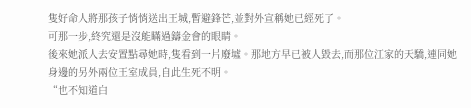隻好命人將那孩子悄悄送出王城,暫避鋒芒,並對外宣稱她已經死了。
可那一步,終究還是沒能瞞過鑄金會的眼睛。
後來她派人去安置點尋她時,隻看到一片廢墟。那地方早已被人毀去,而那位江家的天驕,連同她身邊的另外兩位王室成員,自此生死不明。
“也不知道白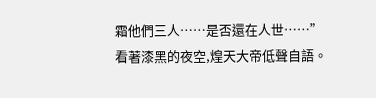霜他們三人……是否還在人世……”看著漆黑的夜空,煌天大帝低聲自語。